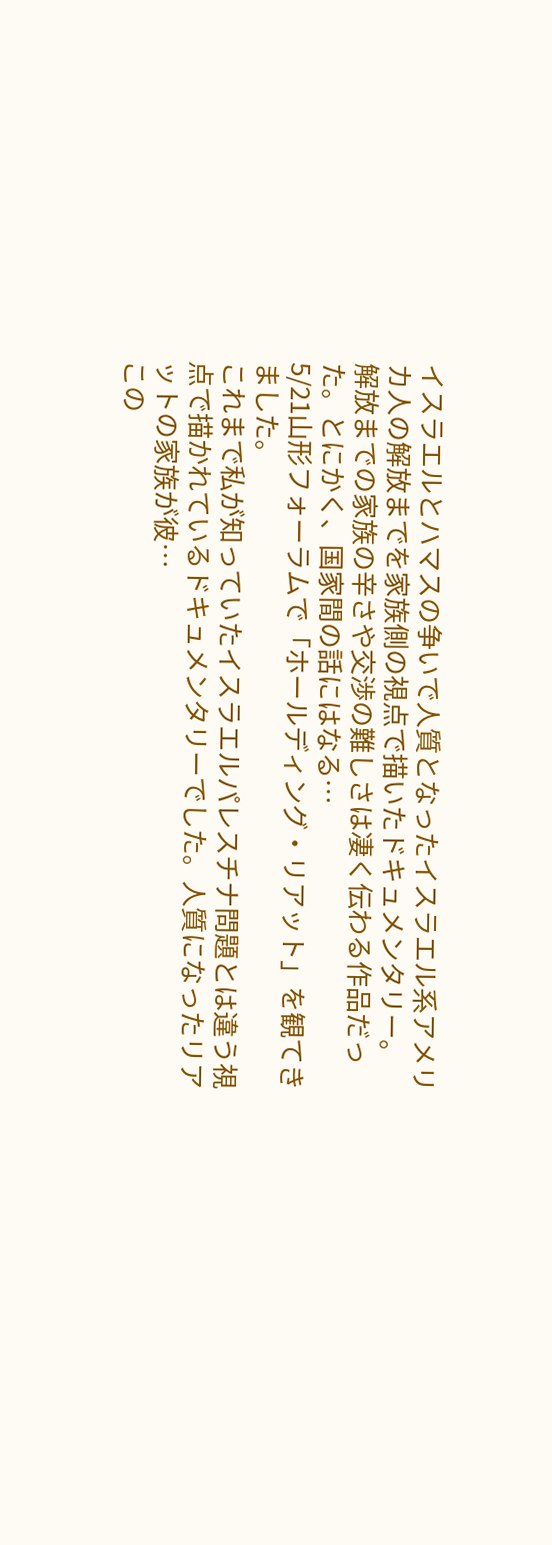イスラエルとハマスの争いで人質となったイスラエル系アメリカ人の解放までを家族側の視点で描いたドキュメンタリー。
解放までの家族の辛さや交渉の難しさは凄く伝わる作品だった。とにかく、国家間の話にはなる…
5/21山形フォーラムで「ホールディング・リアット」を観てきました。
これまで私が知っていたイスラエルパレスチナ問題とは違う視点で描かれているドキュメンタリーでした。人質になったリアットの家族が彼…
この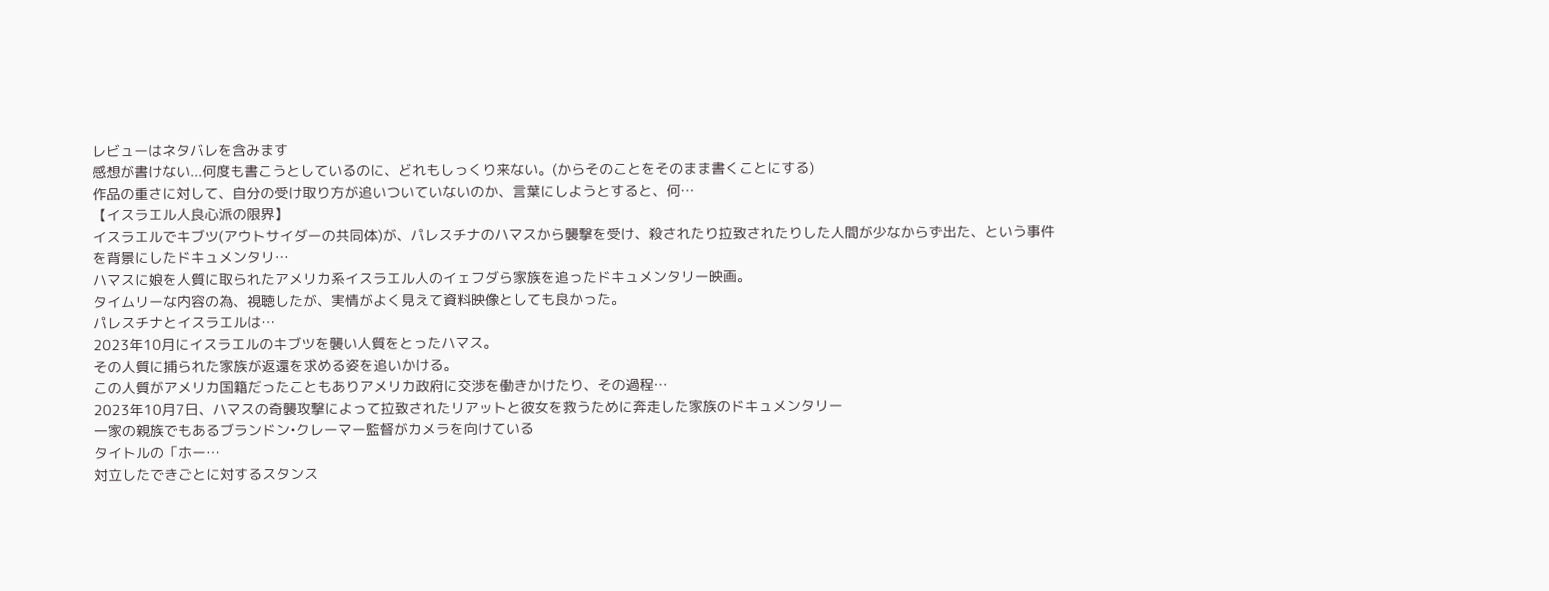レビューはネタバレを含みます
感想が書けない...何度も書こうとしているのに、どれもしっくり来ない。(からそのことをそのまま書くことにする)
作品の重さに対して、自分の受け取り方が追いついていないのか、言葉にしようとすると、何…
【イスラエル人良心派の限界】
イスラエルでキブツ(アウトサイダーの共同体)が、パレスチナのハマスから襲撃を受け、殺されたり拉致されたりした人間が少なからず出た、という事件を背景にしたドキュメンタリ…
ハマスに娘を人質に取られたアメリカ系イスラエル人のイェフダら家族を追ったドキュメンタリー映画。
タイムリーな内容の為、視聴したが、実情がよく見えて資料映像としても良かった。
パレスチナとイスラエルは…
2023年10月にイスラエルのキブツを襲い人質をとったハマス。
その人質に捕られた家族が返還を求める姿を追いかける。
この人質がアメリカ国籍だったこともありアメリカ政府に交渉を働きかけたり、その過程…
2023年10月7日、ハマスの奇襲攻撃によって拉致されたリアットと彼女を救うために奔走した家族のドキュメンタリー
一家の親族でもあるブランドン•クレーマー監督がカメラを向けている
タイトルの「ホー…
対立したできごとに対するスタンス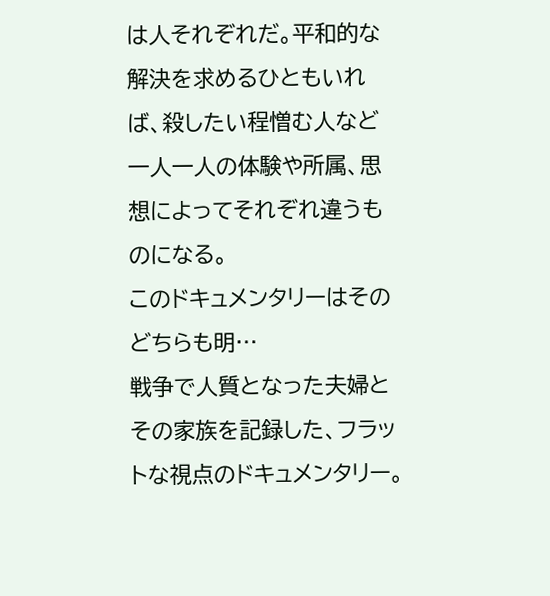は人それぞれだ。平和的な解決を求めるひともいれば、殺したい程憎む人など一人一人の体験や所属、思想によってそれぞれ違うものになる。
このドキュメンタリーはそのどちらも明…
戦争で人質となった夫婦とその家族を記録した、フラットな視点のドキュメンタリー。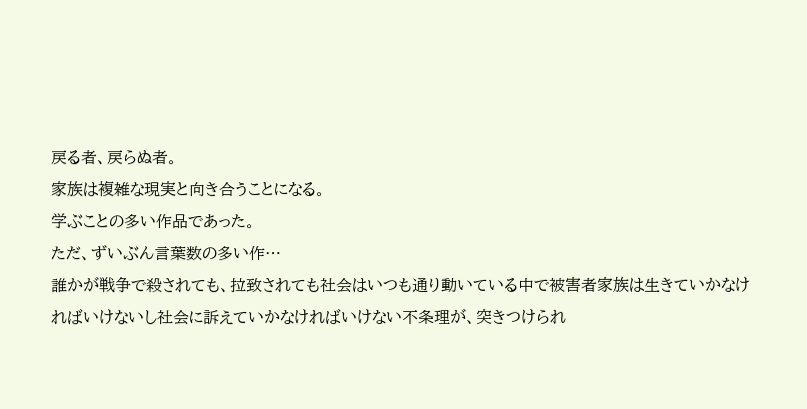戻る者、戻らぬ者。
家族は複雑な現実と向き合うことになる。
学ぶことの多い作品であった。
ただ、ずいぶん言葉数の多い作…
誰かが戦争で殺されても、拉致されても社会はいつも通り動いている中で被害者家族は生きていかなければいけないし社会に訴えていかなければいけない不条理が、突きつけられ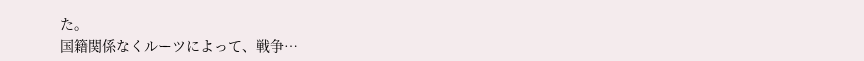た。
国籍関係なくルーツによって、戦争…